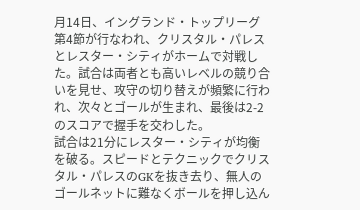月14日、イングランド・トップリーグ第4節が行なわれ、クリスタル・パレスとレスター・シティがホームで対戦した。試合は両者とも高いレベルの競り合いを見せ、攻守の切り替えが頻繁に行われ、次々とゴールが生まれ、最後は2-2のスコアで握手を交わした。
試合は21分にレスター・シティが均衡を破る。スピードとテクニックでクリスタル・パレスのGKを抜き去り、無人のゴールネットに難なくボールを押し込ん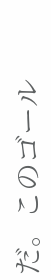だ。このゴール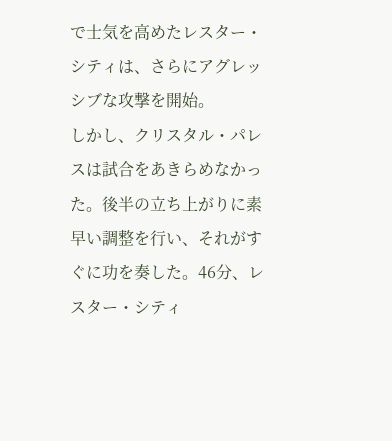で士気を高めたレスター・シティは、さらにアグレッシブな攻撃を開始。
しかし、クリスタル・パレスは試合をあきらめなかった。後半の立ち上がりに素早い調整を行い、それがすぐに功を奏した。46分、レスター・シティ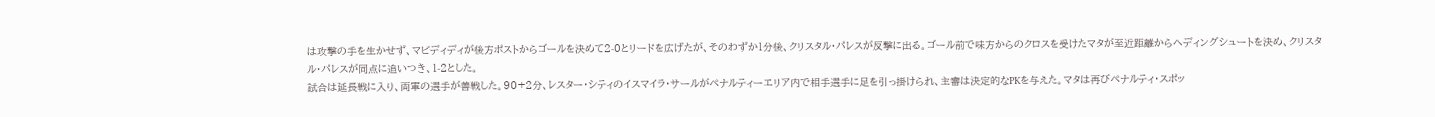は攻撃の手を生かせず、マビディディが後方ポストからゴールを決めて2-0とリードを広げたが、そのわずか1分後、クリスタル・パレスが反撃に出る。ゴール前で味方からのクロスを受けたマタが至近距離からヘディングシュートを決め、クリスタル・パレスが同点に追いつき、1-2とした。
試合は延長戦に入り、両軍の選手が善戦した。90+2分、レスター・シティのイスマイラ・サールがペナルティーエリア内で相手選手に足を引っ掛けられ、主審は決定的なPKを与えた。マタは再びペナルティ・スポッ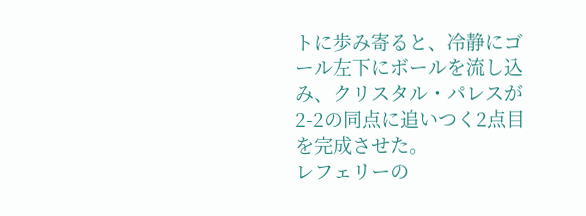トに歩み寄ると、冷静にゴール左下にボールを流し込み、クリスタル・パレスが2-2の同点に追いつく2点目を完成させた。
レフェリーの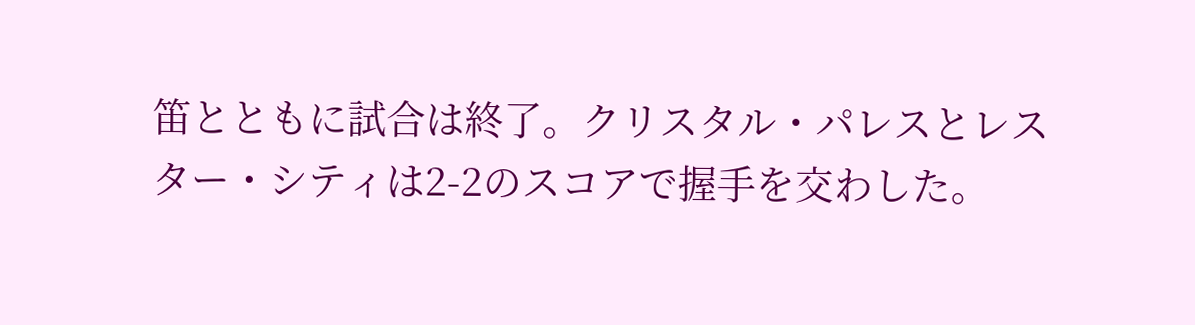笛とともに試合は終了。クリスタル・パレスとレスター・シティは2-2のスコアで握手を交わした。